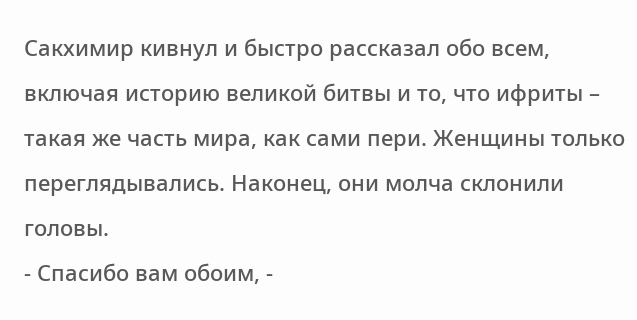Сакхимир кивнул и быстро рассказал обо всем, включая историю великой битвы и то, что ифриты – такая же часть мира, как сами пери. Женщины только переглядывались. Наконец, они молча склонили головы.
- Спасибо вам обоим, -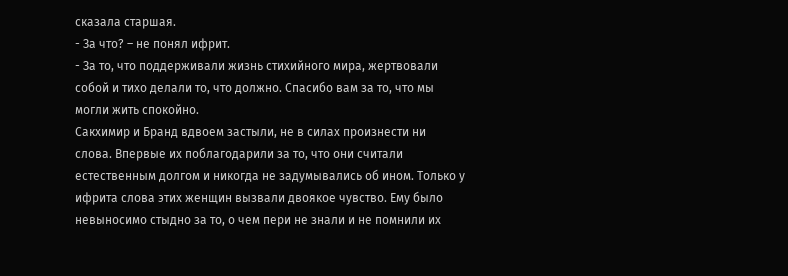сказала старшая.
- За что? – не понял ифрит.
- За то, что поддерживали жизнь стихийного мира, жертвовали собой и тихо делали то, что должно. Спасибо вам за то, что мы могли жить спокойно.
Сакхимир и Бранд вдвоем застыли, не в силах произнести ни слова. Впервые их поблагодарили за то, что они считали естественным долгом и никогда не задумывались об ином. Только у ифрита слова этих женщин вызвали двоякое чувство. Ему было невыносимо стыдно за то, о чем пери не знали и не помнили их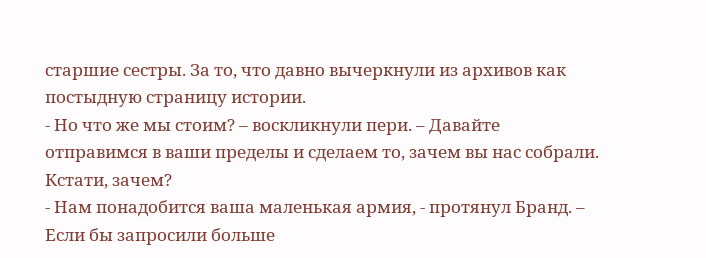старшие сестры. За то, что давно вычеркнули из архивов как постыдную страницу истории.
- Но что же мы стоим? – воскликнули пери. – Давайте отправимся в ваши пределы и сделаем то, зачем вы нас собрали. Кстати, зачем?
- Нам понадобится ваша маленькая армия, - протянул Бранд. – Если бы запросили больше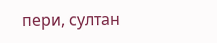пери, султан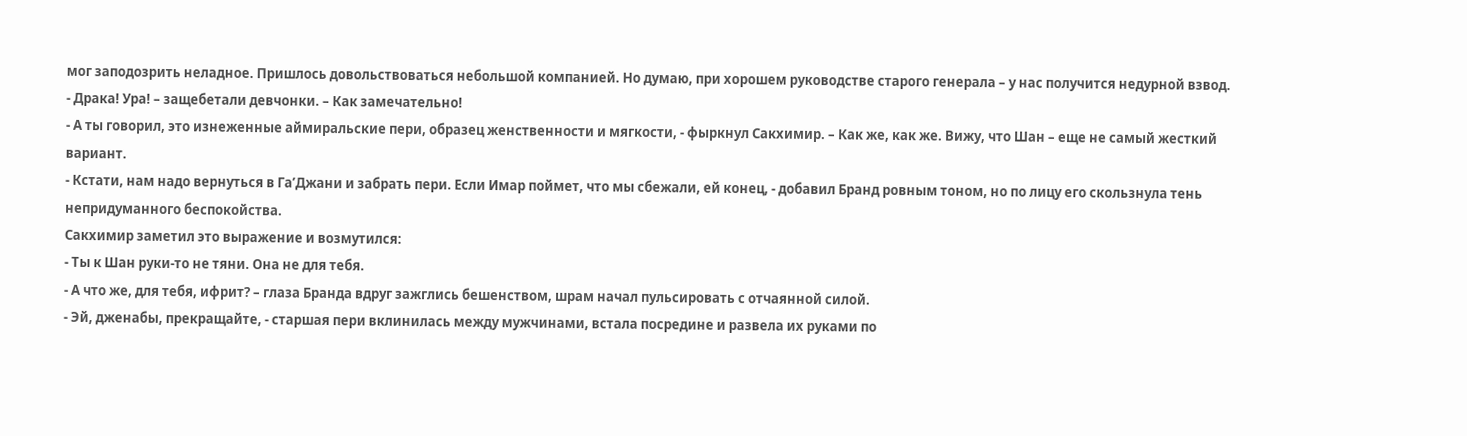мог заподозрить неладное. Пришлось довольствоваться небольшой компанией. Но думаю, при хорошем руководстве старого генерала – у нас получится недурной взвод.
- Драка! Ура! – защебетали девчонки. – Как замечательно!
- А ты говорил, это изнеженные аймиральские пери, образец женственности и мягкости, - фыркнул Сакхимир. – Как же, как же. Вижу, что Шан – еще не самый жесткий вариант.
- Кстати, нам надо вернуться в Га’Джани и забрать пери. Если Имар поймет, что мы сбежали, ей конец, - добавил Бранд ровным тоном, но по лицу его скользнула тень непридуманного беспокойства.
Сакхимир заметил это выражение и возмутился:
- Ты к Шан руки-то не тяни. Она не для тебя.
- А что же, для тебя, ифрит? – глаза Бранда вдруг зажглись бешенством, шрам начал пульсировать с отчаянной силой.
- Эй, дженабы, прекращайте, - старшая пери вклинилась между мужчинами, встала посредине и развела их руками по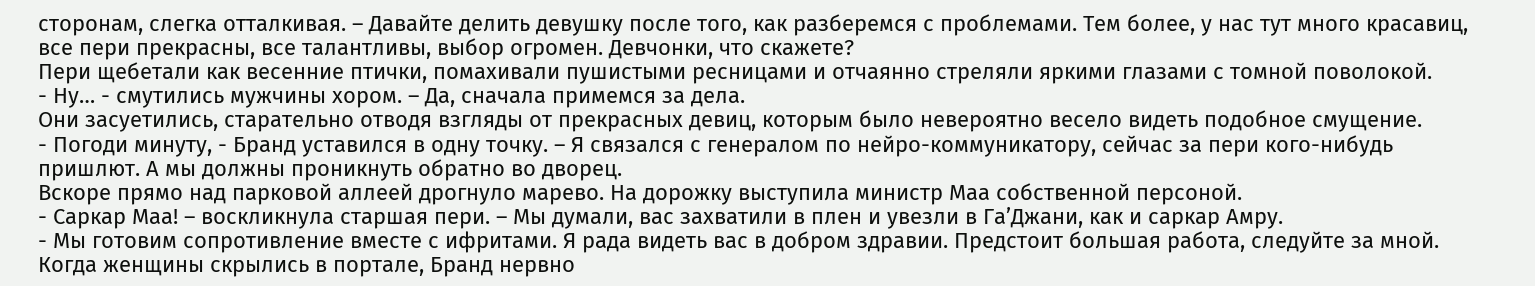сторонам, слегка отталкивая. – Давайте делить девушку после того, как разберемся с проблемами. Тем более, у нас тут много красавиц, все пери прекрасны, все талантливы, выбор огромен. Девчонки, что скажете?
Пери щебетали как весенние птички, помахивали пушистыми ресницами и отчаянно стреляли яркими глазами с томной поволокой.
- Ну… - смутились мужчины хором. – Да, сначала примемся за дела.
Они засуетились, старательно отводя взгляды от прекрасных девиц, которым было невероятно весело видеть подобное смущение.
- Погоди минуту, - Бранд уставился в одну точку. – Я связался с генералом по нейро-коммуникатору, сейчас за пери кого-нибудь пришлют. А мы должны проникнуть обратно во дворец.
Вскоре прямо над парковой аллеей дрогнуло марево. На дорожку выступила министр Маа собственной персоной.
- Саркар Маа! – воскликнула старшая пери. – Мы думали, вас захватили в плен и увезли в Га’Джани, как и саркар Амру.
- Мы готовим сопротивление вместе с ифритами. Я рада видеть вас в добром здравии. Предстоит большая работа, следуйте за мной.
Когда женщины скрылись в портале, Бранд нервно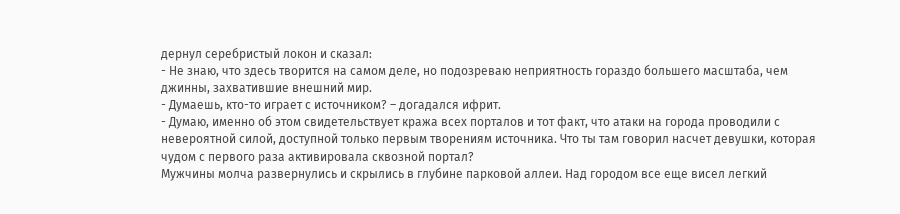дернул серебристый локон и сказал:
- Не знаю, что здесь творится на самом деле, но подозреваю неприятность гораздо большего масштаба, чем джинны, захватившие внешний мир.
- Думаешь, кто-то играет с источником? – догадался ифрит.
- Думаю, именно об этом свидетельствует кража всех порталов и тот факт, что атаки на города проводили с невероятной силой, доступной только первым творениям источника. Что ты там говорил насчет девушки, которая чудом с первого раза активировала сквозной портал?
Мужчины молча развернулись и скрылись в глубине парковой аллеи. Над городом все еще висел легкий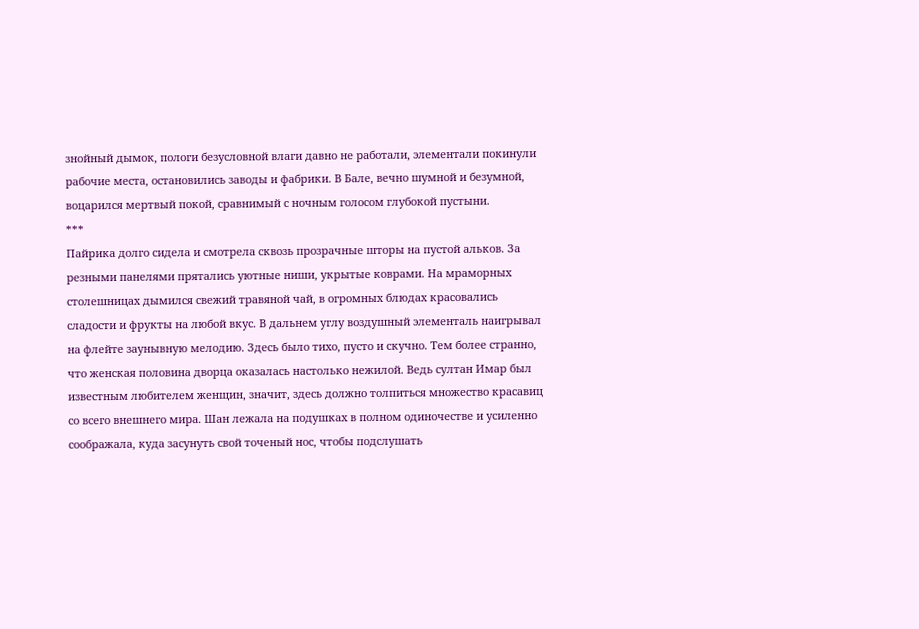знойный дымок, пологи безусловной влаги давно не работали, элементали покинули рабочие места, остановились заводы и фабрики. В Бале, вечно шумной и безумной, воцарился мертвый покой, сравнимый с ночным голосом глубокой пустыни.
***
Пайрика долго сидела и смотрела сквозь прозрачные шторы на пустой альков. За резными панелями прятались уютные ниши, укрытые коврами. На мраморных столешницах дымился свежий травяной чай, в огромных блюдах красовались сладости и фрукты на любой вкус. В дальнем углу воздушный элементаль наигрывал на флейте заунывную мелодию. Здесь было тихо, пусто и скучно. Тем более странно, что женская половина дворца оказалась настолько нежилой. Ведь султан Имар был известным любителем женщин, значит, здесь должно толпиться множество красавиц со всего внешнего мира. Шан лежала на подушках в полном одиночестве и усиленно соображала, куда засунуть свой точеный нос, чтобы подслушать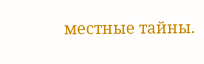местные тайны.